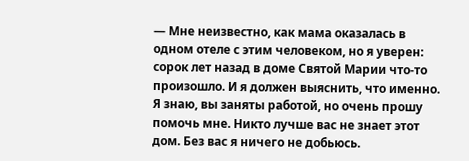— Мне неизвестно, как мама оказалась в одном отеле с этим человеком, но я уверен: сорок лет назад в доме Святой Марии что-то произошло. И я должен выяснить, что именно. Я знаю, вы заняты работой, но очень прошу помочь мне. Никто лучше вас не знает этот дом. Без вас я ничего не добьюсь.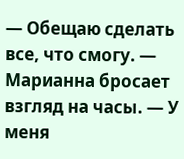— Обещаю сделать все, что смогу. — Марианна бросает взгляд на часы. — У меня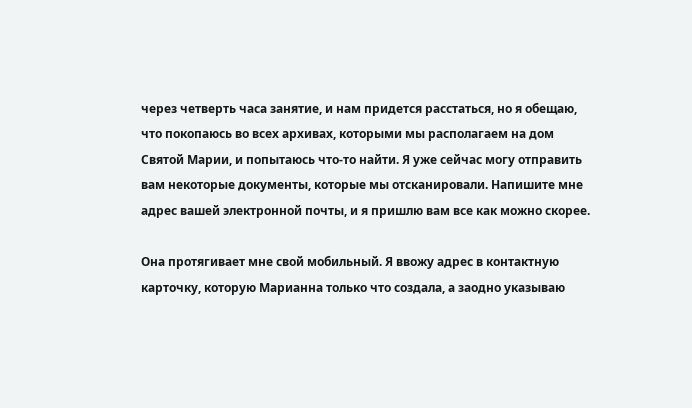через четверть часа занятие, и нам придется расстаться, но я обещаю, что покопаюсь во всех архивах, которыми мы располагаем на дом Святой Марии, и попытаюсь что-то найти. Я уже сейчас могу отправить вам некоторые документы, которые мы отсканировали. Напишите мне адрес вашей электронной почты, и я пришлю вам все как можно скорее.

Она протягивает мне свой мобильный. Я ввожу адрес в контактную карточку, которую Марианна только что создала, а заодно указываю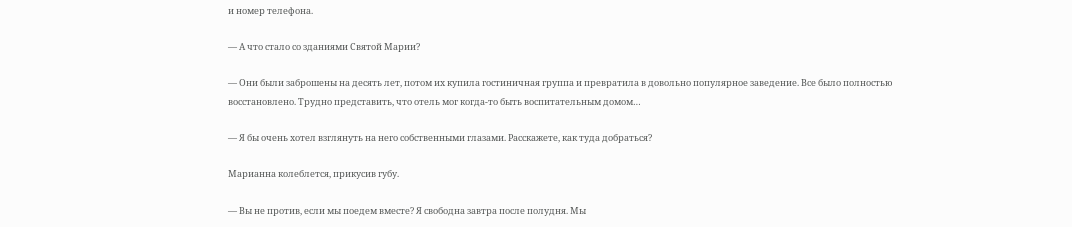и номер телефона.

— А что стало со зданиями Святой Марии?

— Они были заброшены на десять лет, потом их купила гостиничная группа и превратила в довольно популярное заведение. Все было полностью восстановлено. Трудно представить, что отель мог когда-то быть воспитательным домом…

— Я бы очень хотел взглянуть на него собственными глазами. Расскажете, как туда добраться?

Марианна колеблется, прикусив губу.

— Вы не против, если мы поедем вместе? Я свободна завтра после полудня. Мы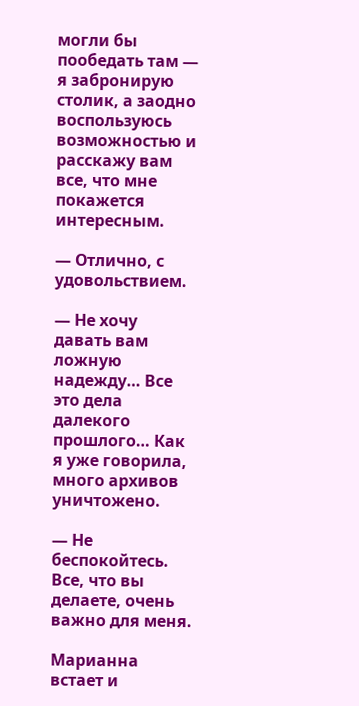могли бы пообедать там — я забронирую столик, а заодно воспользуюсь возможностью и расскажу вам все, что мне покажется интересным.

— Отлично, с удовольствием.

— Не хочу давать вам ложную надежду… Все это дела далекого прошлого… Как я уже говорила, много архивов уничтожено.

— Не беспокойтесь. Все, что вы делаете, очень важно для меня.

Марианна встает и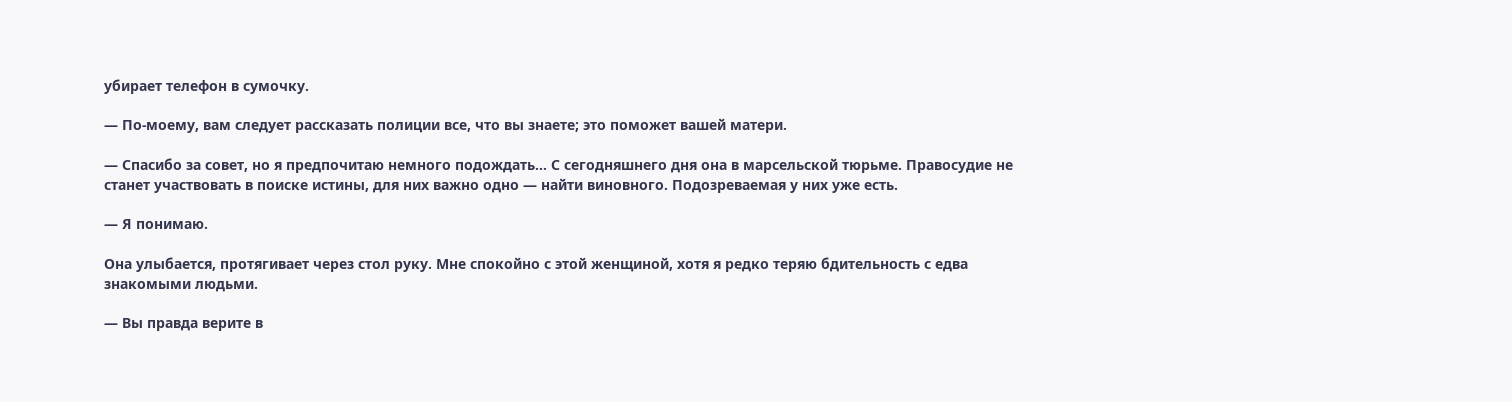убирает телефон в сумочку.

— По-моему, вам следует рассказать полиции все, что вы знаете; это поможет вашей матери.

— Спасибо за совет, но я предпочитаю немного подождать… С сегодняшнего дня она в марсельской тюрьме. Правосудие не станет участвовать в поиске истины, для них важно одно — найти виновного. Подозреваемая у них уже есть.

— Я понимаю.

Она улыбается, протягивает через стол руку. Мне спокойно с этой женщиной, хотя я редко теряю бдительность с едва знакомыми людьми.

— Вы правда верите в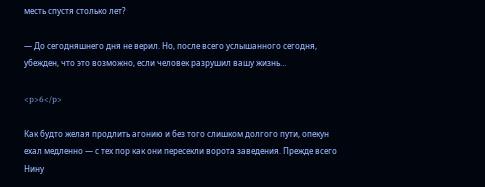месть спустя столько лет?

— До сегодняшнего дня не верил. Но, после всего услышанного сегодня, убежден, что это возможно, если человек разрушил вашу жизнь…

<p>6</p>

Как будто желая продлить агонию и без того слишком долгого пути, опекун ехал медленно — с тех пор как они пересекли ворота заведения. Прежде всего Нину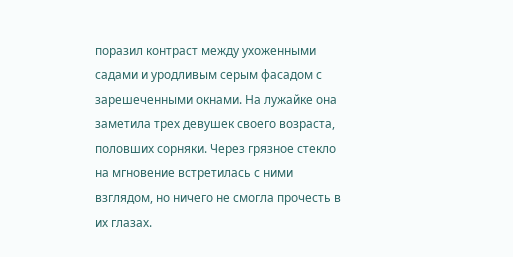поразил контраст между ухоженными садами и уродливым серым фасадом с зарешеченными окнами. На лужайке она заметила трех девушек своего возраста, половших сорняки. Через грязное стекло на мгновение встретилась с ними взглядом, но ничего не смогла прочесть в их глазах.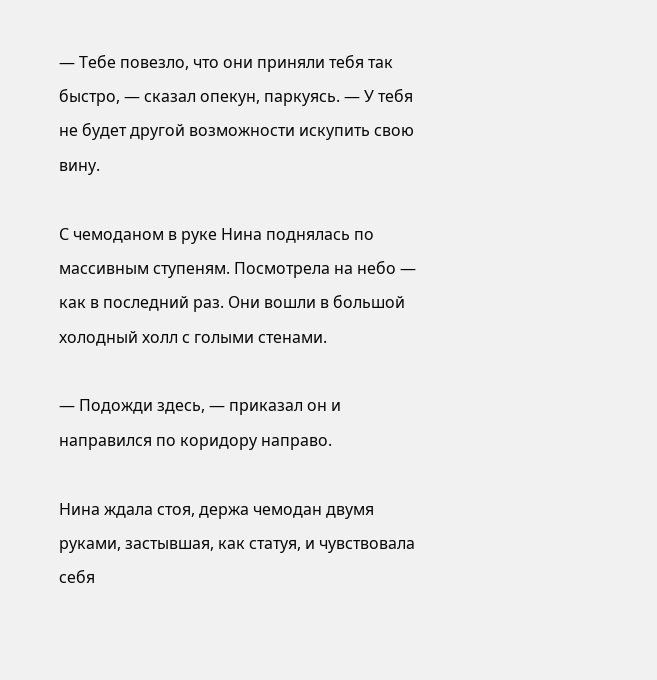— Тебе повезло, что они приняли тебя так быстро, — сказал опекун, паркуясь. — У тебя не будет другой возможности искупить свою вину.

С чемоданом в руке Нина поднялась по массивным ступеням. Посмотрела на небо — как в последний раз. Они вошли в большой холодный холл с голыми стенами.

— Подожди здесь, — приказал он и направился по коридору направо.

Нина ждала стоя, держа чемодан двумя руками, застывшая, как статуя, и чувствовала себя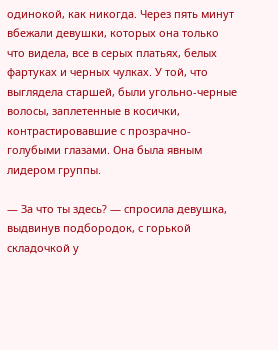одинокой, как никогда. Через пять минут вбежали девушки, которых она только что видела, все в серых платьях, белых фартуках и черных чулках. У той, что выглядела старшей, были угольно-черные волосы, заплетенные в косички, контрастировавшие с прозрачно-голубыми глазами. Она была явным лидером группы.

— За что ты здесь? — спросила девушка, выдвинув подбородок, с горькой складочкой у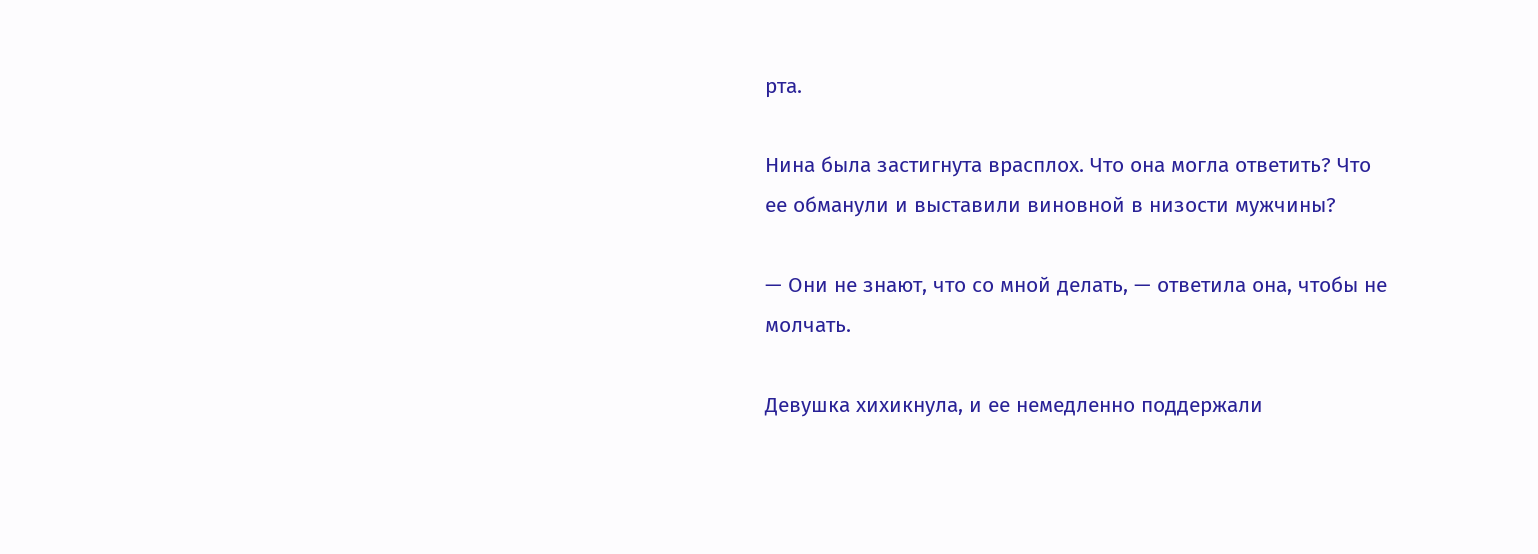рта.

Нина была застигнута врасплох. Что она могла ответить? Что ее обманули и выставили виновной в низости мужчины?

— Они не знают, что со мной делать, — ответила она, чтобы не молчать.

Девушка хихикнула, и ее немедленно поддержали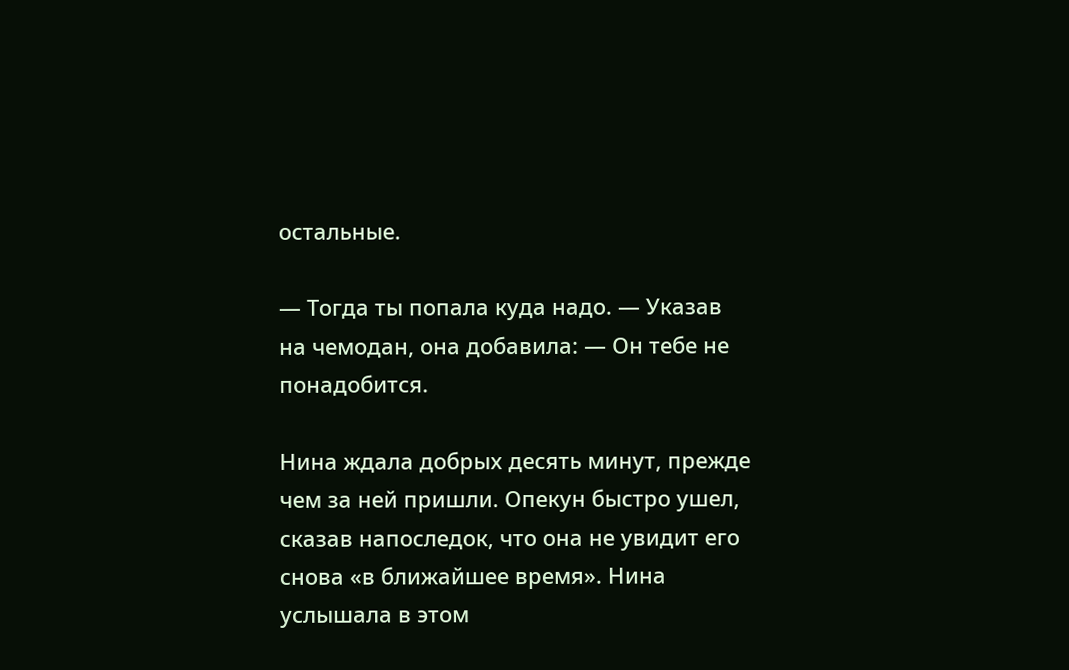остальные.

— Тогда ты попала куда надо. — Указав на чемодан, она добавила: — Он тебе не понадобится.

Нина ждала добрых десять минут, прежде чем за ней пришли. Опекун быстро ушел, сказав напоследок, что она не увидит его снова «в ближайшее время». Нина услышала в этом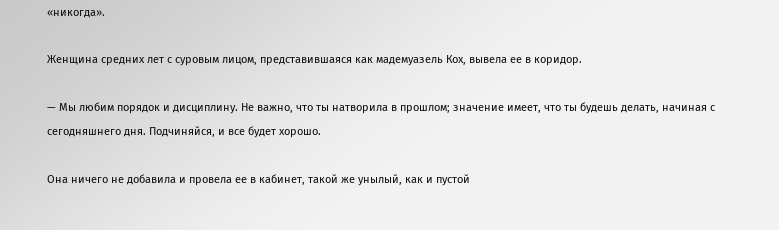«никогда».

Женщина средних лет с суровым лицом, представившаяся как мадемуазель Кох, вывела ее в коридор.

— Мы любим порядок и дисциплину. Не важно, что ты натворила в прошлом; значение имеет, что ты будешь делать, начиная с сегодняшнего дня. Подчиняйся, и все будет хорошо.

Она ничего не добавила и провела ее в кабинет, такой же унылый, как и пустой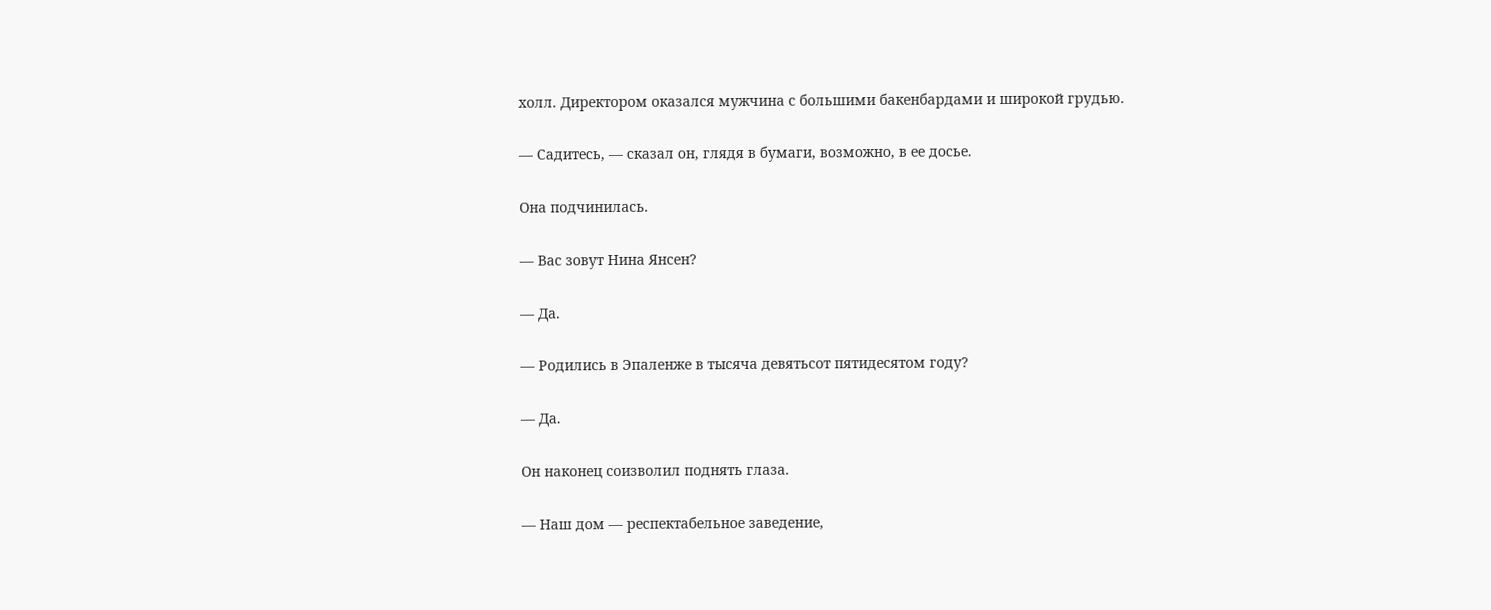холл. Директором оказался мужчина с большими бакенбардами и широкой грудью.

— Садитесь, — сказал он, глядя в бумаги, возможно, в ее досье.

Она подчинилась.

— Вас зовут Нина Янсен?

— Да.

— Родились в Эпаленже в тысяча девятьсот пятидесятом году?

— Да.

Он наконец соизволил поднять глаза.

— Наш дом — респектабельное заведение,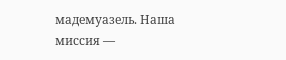мадемуазель. Наша миссия —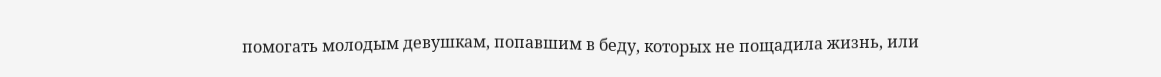помогать молодым девушкам, попавшим в беду, которых не пощадила жизнь, или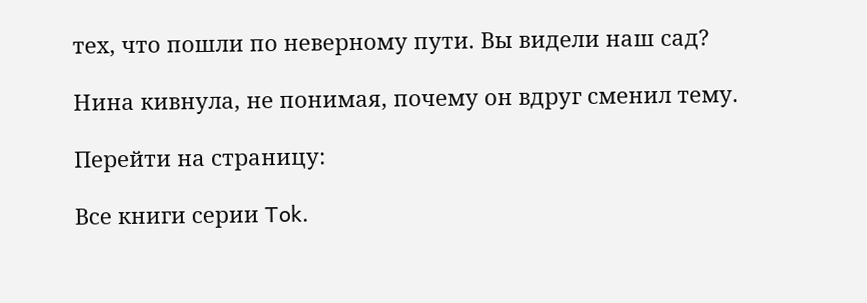тех, что пошли по неверному пути. Вы видели наш сад?

Нина кивнула, не понимая, почему он вдруг сменил тему.

Перейти на страницу:

Все книги серии Tok.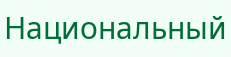Национальный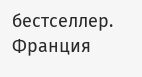бестселлер. Франция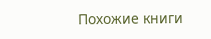Похожие книги